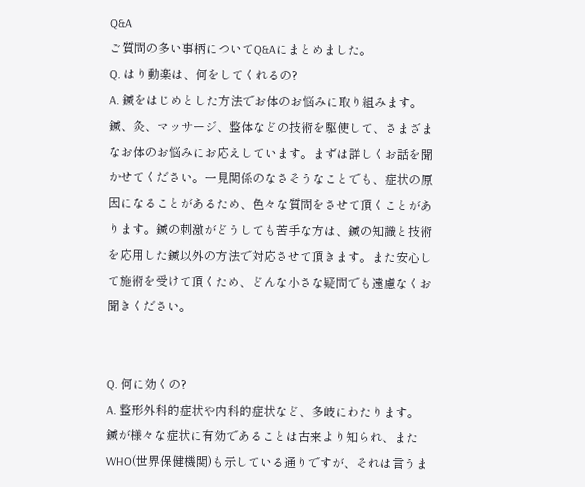Q&A
ご質問の多い事柄についてQ&Aにまとめました。
Q. はり動楽は、何をしてくれるの?
A. 鍼をはじめとした方法でお体のお悩みに取り組みます。
鍼、灸、マッサージ、整体などの技術を駆使して、さまざまなお体のお悩みにお応えしています。まずは詳しくお話を聞かせてください。一見関係のなさそうなことでも、症状の原因になることがあるため、色々な質問をさせて頂くことがあります。鍼の刺激がどうしても苦手な方は、鍼の知識と技術を応用した鍼以外の方法で対応させて頂きます。また安心して施術を受けて頂くため、どんな小さな疑問でも遠慮なくお聞きください。


Q. 何に効くの?
A. 整形外科的症状や内科的症状など、多岐にわたります。
鍼が様々な症状に有効であることは古来より知られ、またWHO(世界保健機関)も示している通りですが、それは言うま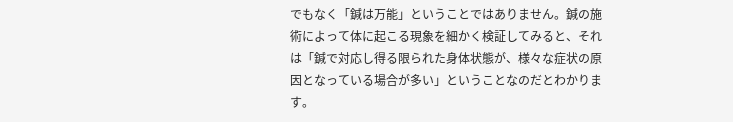でもなく「鍼は万能」ということではありません。鍼の施術によって体に起こる現象を細かく検証してみると、それは「鍼で対応し得る限られた身体状態が、様々な症状の原因となっている場合が多い」ということなのだとわかります。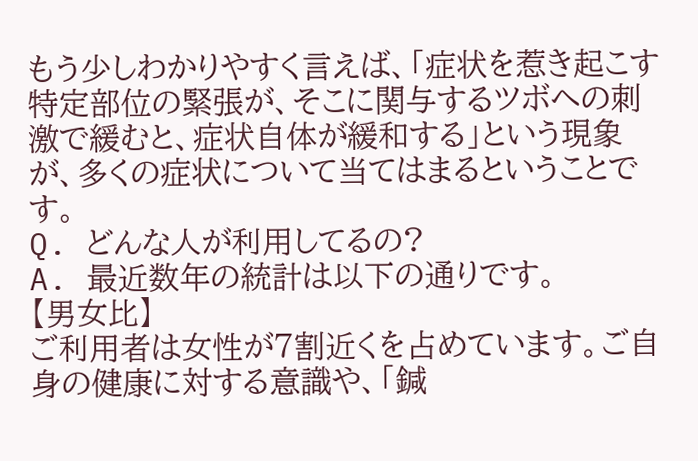もう少しわかりやすく言えば、「症状を惹き起こす特定部位の緊張が、そこに関与するツボへの刺激で緩むと、症状自体が緩和する」という現象が、多くの症状について当てはまるということです。
Q. どんな人が利用してるの?
A. 最近数年の統計は以下の通りです。
【男女比】
ご利用者は女性が7割近くを占めています。ご自身の健康に対する意識や、「鍼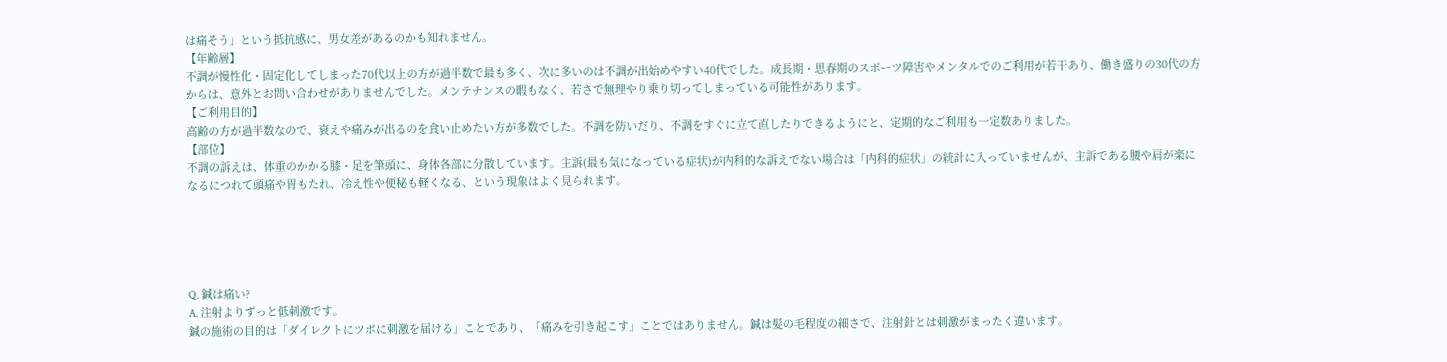は痛そう」という抵抗感に、男女差があるのかも知れません。
【年齢層】
不調が慢性化・固定化してしまった70代以上の方が過半数で最も多く、次に多いのは不調が出始めやすい40代でした。成長期・思春期のスポーツ障害やメンタルでのご利用が若干あり、働き盛りの30代の方からは、意外とお問い合わせがありませんでした。メンテナンスの暇もなく、若さで無理やり乗り切ってしまっている可能性があります。
【ご利用目的】
高齢の方が過半数なので、衰えや痛みが出るのを食い止めたい方が多数でした。不調を防いだり、不調をすぐに立て直したりできるようにと、定期的なご利用も一定数ありました。
【部位】
不調の訴えは、体重のかかる膝・足を筆頭に、身体各部に分散しています。主訴(最も気になっている症状)が内科的な訴えでない場合は「内科的症状」の統計に入っていませんが、主訴である腰や肩が楽になるにつれて頭痛や胃もたれ、冷え性や便秘も軽くなる、という現象はよく見られます。





Q. 鍼は痛い?
A. 注射よりずっと低刺激です。
鍼の施術の目的は「ダイレクトにツボに刺激を届ける」ことであり、「痛みを引き起こす」ことではありません。鍼は髪の毛程度の細さで、注射針とは刺激がまったく違います。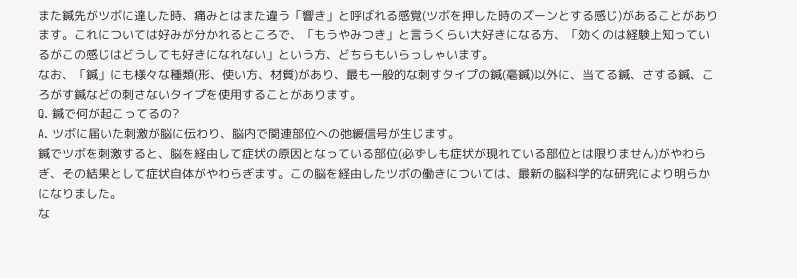また鍼先がツボに達した時、痛みとはまた違う「響き」と呼ばれる感覚(ツボを押した時のズーンとする感じ)があることがあります。これについては好みが分かれるところで、「もうやみつき」と言うくらい大好きになる方、「効くのは経験上知っているがこの感じはどうしても好きになれない」という方、どちらもいらっしゃいます。
なお、「鍼」にも様々な種類(形、使い方、材質)があり、最も一般的な刺すタイプの鍼(毫鍼)以外に、当てる鍼、さする鍼、ころがす鍼などの刺さないタイプを使用することがあります。
Q. 鍼で何が起こってるの?
A. ツボに届いた刺激が脳に伝わり、脳内で関連部位への弛緩信号が生じます。
鍼でツボを刺激すると、脳を経由して症状の原因となっている部位(必ずしも症状が現れている部位とは限りません)がやわらぎ、その結果として症状自体がやわらぎます。この脳を経由したツボの働きについては、最新の脳科学的な研究により明らかになりました。
な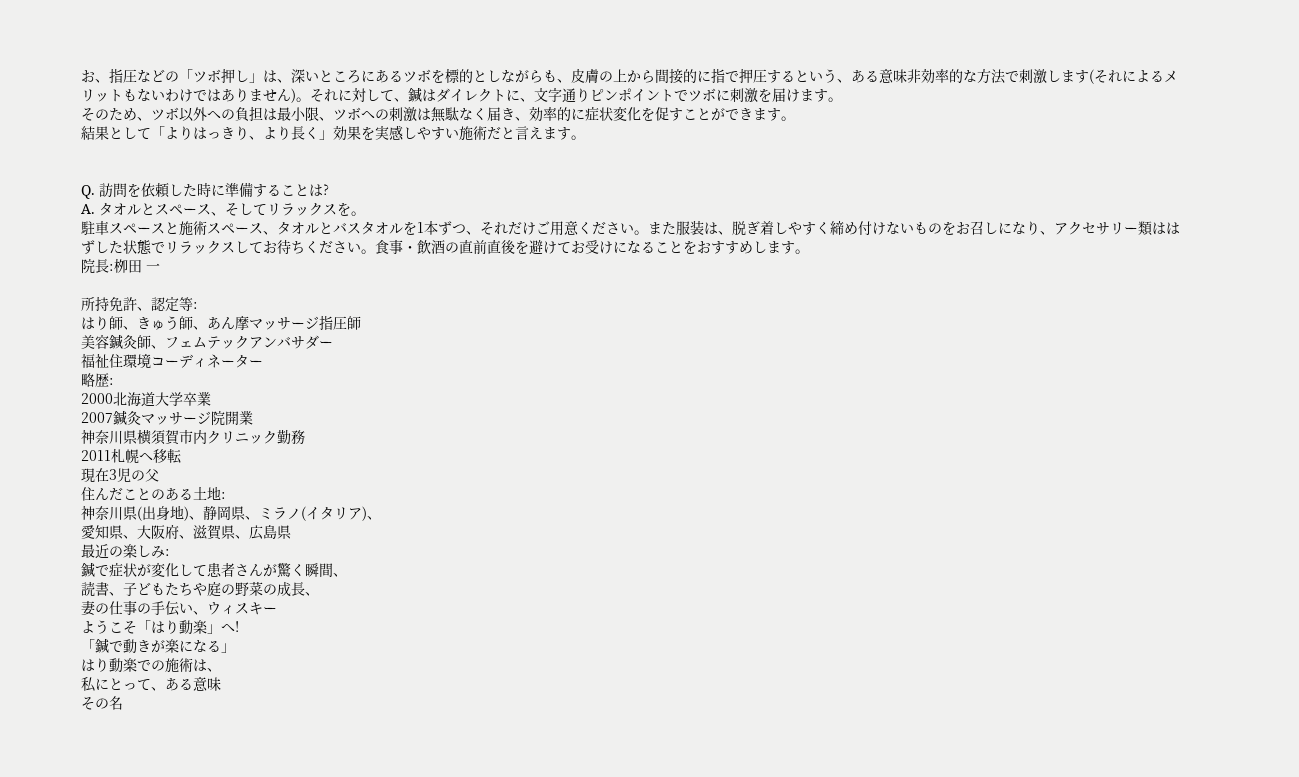お、指圧などの「ツボ押し」は、深いところにあるツボを標的としながらも、皮膚の上から間接的に指で押圧するという、ある意味非効率的な方法で刺激します(それによるメリットもないわけではありません)。それに対して、鍼はダイレクトに、文字通りピンポイントでツボに刺激を届けます。
そのため、ツボ以外への負担は最小限、ツボへの刺激は無駄なく届き、効率的に症状変化を促すことができます。
結果として「よりはっきり、より長く」効果を実感しやすい施術だと言えます。


Q. 訪問を依頼した時に準備することは?
A. タオルとスペース、そしてリラックスを。
駐車スペースと施術スペース、タオルとバスタオルを1本ずつ、それだけご用意ください。また服装は、脱ぎ着しやすく締め付けないものをお召しになり、アクセサリー類ははずした状態でリラックスしてお待ちください。食事・飲酒の直前直後を避けてお受けになることをおすすめします。
院長:栁田 一

所持免許、認定等:
はり師、きゅう師、あん摩マッサージ指圧師
美容鍼灸師、フェムテックアンバサダー
福祉住環境コーディネーター
略歴:
2000北海道大学卒業
2007鍼灸マッサージ院開業
神奈川県横須賀市内クリニック勤務
2011札幌へ移転
現在3児の父
住んだことのある土地:
神奈川県(出身地)、静岡県、ミラノ(イタリア)、
愛知県、大阪府、滋賀県、広島県
最近の楽しみ:
鍼で症状が変化して患者さんが驚く瞬間、
読書、子どもたちや庭の野菜の成長、
妻の仕事の手伝い、ウィスキー
ようこそ「はり動楽」へ!
「鍼で動きが楽になる」
はり動楽での施術は、
私にとって、ある意味
その名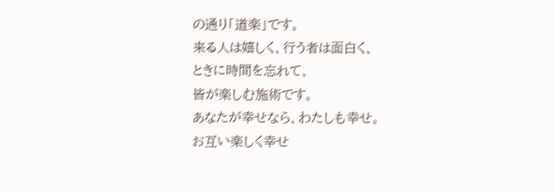の通り「道楽」です。
来る人は嬉しく、行う者は面白く、
ときに時間を忘れて、
皆が楽しむ施術です。
あなたが幸せなら、わたしも幸せ。
お互い楽しく幸せ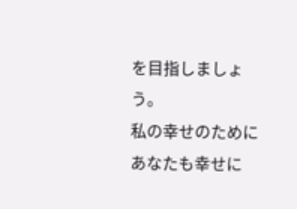を目指しましょう。
私の幸せのために
あなたも幸せに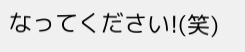なってください!(笑)